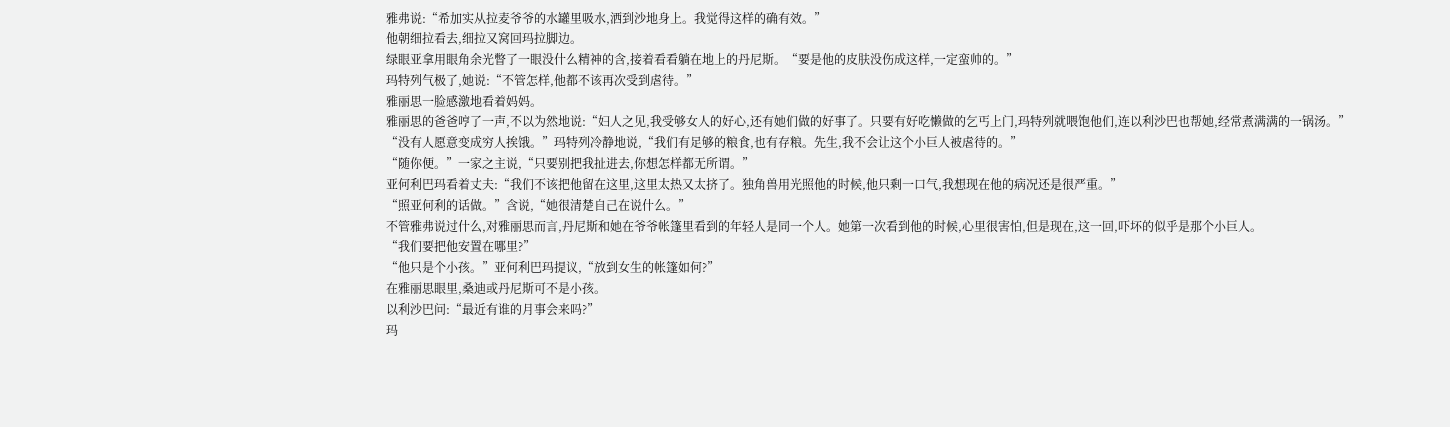雅弗说:“希加实从拉麦爷爷的水罐里吸水,洒到沙地身上。我觉得这样的确有效。”
他朝细拉看去,细拉又窝回玛拉脚边。
绿眼亚拿用眼角余光瞥了一眼没什么精神的含,接着看看躺在地上的丹尼斯。“要是他的皮肤没伤成这样,一定蛮帅的。”
玛特列气极了,她说:“不管怎样,他都不该再次受到虐待。”
雅丽思一脸感激地看着妈妈。
雅丽思的爸爸哼了一声,不以为然地说:“妇人之见,我受够女人的好心,还有她们做的好事了。只要有好吃懒做的乞丐上门,玛特列就喂饱他们,连以利沙巴也帮她,经常煮满满的一锅汤。”
“没有人愿意变成穷人挨饿。”玛特列冷静地说,“我们有足够的粮食,也有存粮。先生,我不会让这个小巨人被虐待的。”
“随你便。”一家之主说,“只要别把我扯进去,你想怎样都无所谓。”
亚何利巴玛看着丈夫:“我们不该把他留在这里,这里太热又太挤了。独角兽用光照他的时候,他只剩一口气,我想现在他的病况还是很严重。”
“照亚何利的话做。”含说,“她很清楚自己在说什么。”
不管雅弗说过什么,对雅丽思而言,丹尼斯和她在爷爷帐篷里看到的年轻人是同一个人。她第一次看到他的时候,心里很害怕,但是现在,这一回,吓坏的似乎是那个小巨人。
“我们要把他安置在哪里?”
“他只是个小孩。”亚何利巴玛提议,“放到女生的帐篷如何?”
在雅丽思眼里,桑迪或丹尼斯可不是小孩。
以利沙巴问:“最近有谁的月事会来吗?”
玛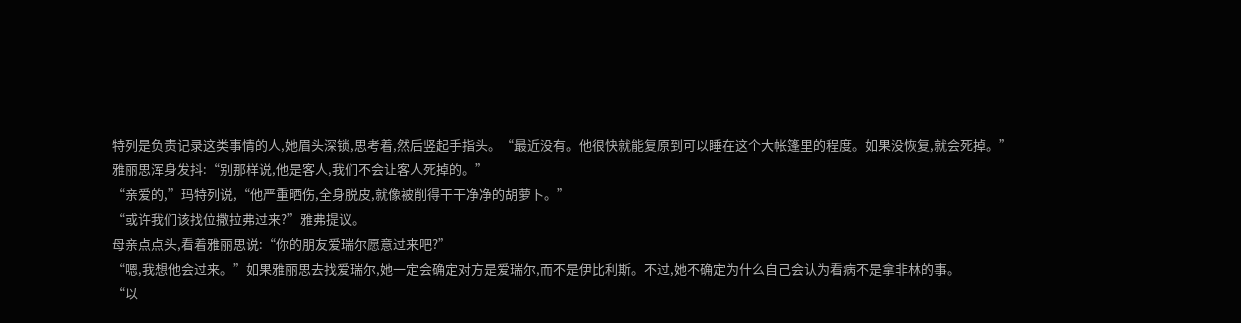特列是负责记录这类事情的人,她眉头深锁,思考着,然后竖起手指头。“最近没有。他很快就能复原到可以睡在这个大帐篷里的程度。如果没恢复,就会死掉。”
雅丽思浑身发抖:“别那样说,他是客人,我们不会让客人死掉的。”
“亲爱的,”玛特列说,“他严重晒伤,全身脱皮,就像被削得干干净净的胡萝卜。”
“或许我们该找位撒拉弗过来?”雅弗提议。
母亲点点头,看着雅丽思说:“你的朋友爱瑞尔愿意过来吧?”
“嗯,我想他会过来。”如果雅丽思去找爱瑞尔,她一定会确定对方是爱瑞尔,而不是伊比利斯。不过,她不确定为什么自己会认为看病不是拿非林的事。
“以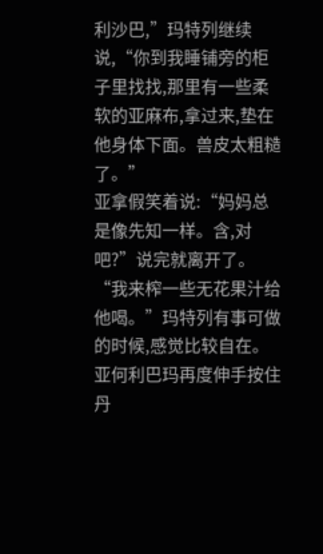利沙巴,”玛特列继续说,“你到我睡铺旁的柜子里找找,那里有一些柔软的亚麻布,拿过来,垫在他身体下面。兽皮太粗糙了。”
亚拿假笑着说:“妈妈总是像先知一样。含,对吧?”说完就离开了。
“我来榨一些无花果汁给他喝。”玛特列有事可做的时候,感觉比较自在。
亚何利巴玛再度伸手按住丹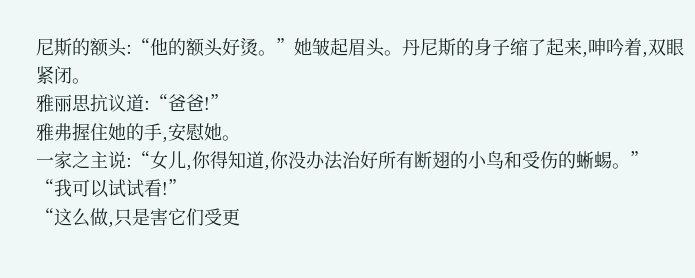尼斯的额头:“他的额头好烫。”她皱起眉头。丹尼斯的身子缩了起来,呻吟着,双眼紧闭。
雅丽思抗议道:“爸爸!”
雅弗握住她的手,安慰她。
一家之主说:“女儿,你得知道,你没办法治好所有断翅的小鸟和受伤的蜥蜴。”
“我可以试试看!”
“这么做,只是害它们受更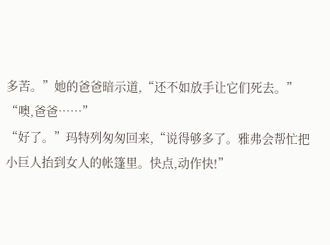多苦。”她的爸爸暗示道,“还不如放手让它们死去。”
“噢,爸爸……”
“好了。”玛特列匆匆回来,“说得够多了。雅弗会帮忙把小巨人抬到女人的帐篷里。快点,动作快!”